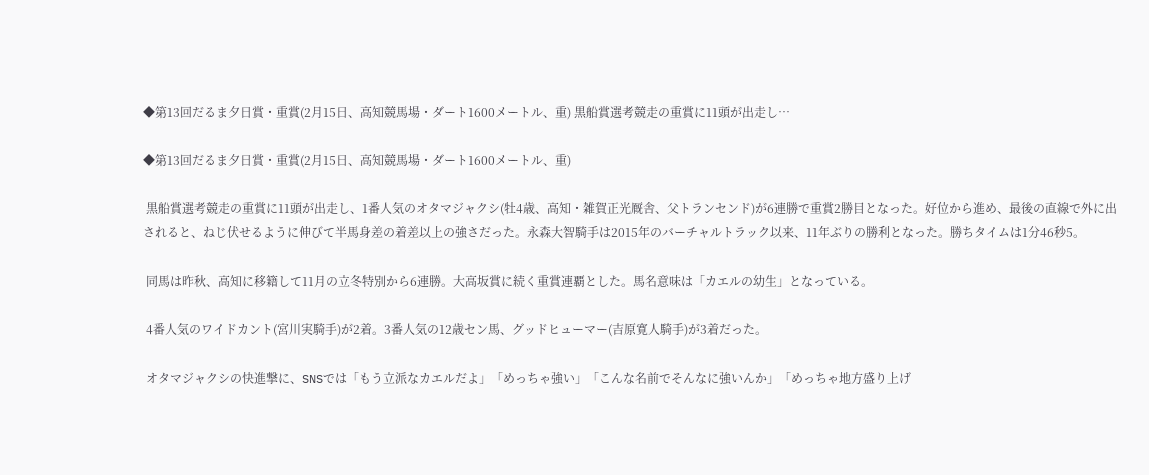◆第13回だるま夕日賞・重賞(2月15日、高知競馬場・ダート1600メートル、重) 黒船賞選考競走の重賞に11頭が出走し…

◆第13回だるま夕日賞・重賞(2月15日、高知競馬場・ダート1600メートル、重)

 黒船賞選考競走の重賞に11頭が出走し、1番人気のオタマジャクシ(牡4歳、高知・雑賀正光厩舎、父トランセンド)が6連勝で重賞2勝目となった。好位から進め、最後の直線で外に出されると、ねじ伏せるように伸びて半馬身差の着差以上の強さだった。永森大智騎手は2015年のバーチャルトラック以来、11年ぶりの勝利となった。勝ちタイムは1分46秒5。

 同馬は昨秋、高知に移籍して11月の立冬特別から6連勝。大高坂賞に続く重賞連覇とした。馬名意味は「カエルの幼生」となっている。

 4番人気のワイドカント(宮川実騎手)が2着。3番人気の12歳セン馬、グッドヒューマー(吉原寛人騎手)が3着だった。

 オタマジャクシの快進撃に、SNSでは「もう立派なカエルだよ」「めっちゃ強い」「こんな名前でそんなに強いんか」「めっちゃ地方盛り上げ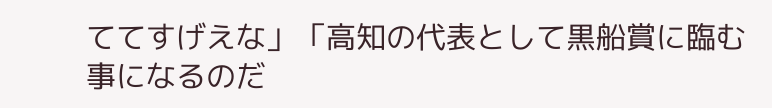ててすげえな」「高知の代表として黒船賞に臨む事になるのだ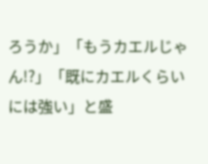ろうか」「もうカエルじゃん!?」「既にカエルくらいには強い」と盛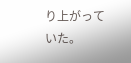り上がっていた。